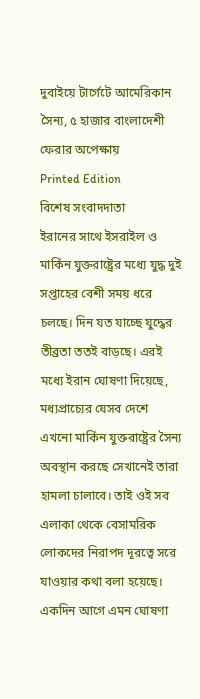দুবাইয়ে টার্গেটে আমেরিকান সৈন্য, ৫ হাজার বাংলাদেশী ফেরার অপেক্ষায়
Printed Edition
বিশেষ সংবাদদাতা
ইরানের সাথে ইসরাইল ও মার্কিন যুক্তরাষ্ট্রের মধ্যে যুদ্ধ দুই সপ্তাহের বেশী সময় ধরে চলছে। দিন যত যাচ্ছে যুদ্ধের তীব্রতা ততই বাড়ছে। এরই মধ্যে ইরান ঘোষণা দিয়েছে, মধ্যপ্রাচ্যের যেসব দেশে এখনো মার্কিন যুক্তরাষ্ট্রের সৈন্য অবস্থান করছে সেখানেই তারা হামলা চালাবে। তাই ওই সব এলাকা থেকে বেসামরিক লোকদের নিরাপদ দূরত্বে সরে যাওয়ার কথা বলা হয়েছে। একদিন আগে এমন ঘোষণা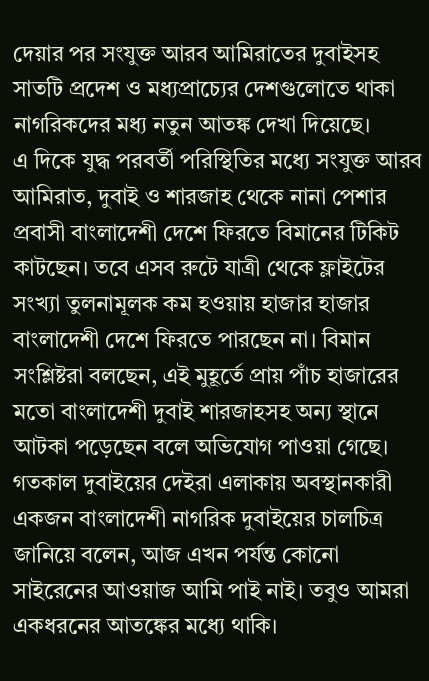দেয়ার পর সংযুক্ত আরব আমিরাতের দুবাইসহ সাতটি প্রদেশ ও মধ্যপ্রাচ্যের দেশগুলোতে থাকা নাগরিকদের মধ্য নতুন আতঙ্ক দেখা দিয়েছে।
এ দিকে যুদ্ধ পরবর্তী পরিস্থিতির মধ্যে সংযুক্ত আরব আমিরাত, দুবাই ও শারজাহ থেকে নানা পেশার প্রবাসী বাংলাদেশী দেশে ফিরতে বিমানের টিকিট কাটছেন। তবে এসব রুটে যাত্রী থেকে ফ্লাইটের সংখ্যা তুলনামূলক কম হওয়ায় হাজার হাজার বাংলাদেশী দেশে ফিরতে পারছেন না। বিমান সংশ্লিষ্টরা বলছেন, এই মুহূর্তে প্রায় পাঁচ হাজারের মতো বাংলাদেশী দুবাই শারজাহসহ অন্য স্থানে আটকা পড়েছেন বলে অভিযোগ পাওয়া গেছে।
গতকাল দুবাইয়ের দেইরা এলাকায় অবস্থানকারী একজন বাংলাদেশী নাগরিক দুবাইয়ের চালচিত্র জানিয়ে বলেন, আজ এখন পর্যন্ত কোনো সাইরেনের আওয়াজ আমি পাই নাই। তবুও আমরা একধরনের আতঙ্কের মধ্যে থাকি।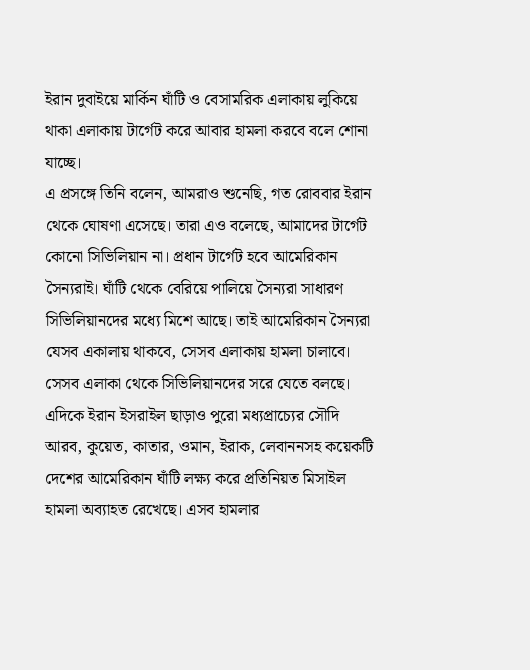ইরান দুবাইয়ে মার্কিন ঘাঁটি ও বেসামরিক এলাকায় লুকিয়ে থাকা এলাকায় টার্গেট করে আবার হামলা করবে বলে শোনা যাচ্ছে।
এ প্রসঙ্গে তিনি বলেন, আমরাও শুনেছি, গত রোববার ইরান থেকে ঘোষণা এসেছে। তারা এও বলেছে, আমাদের টার্গেট কোনো সিভিলিয়ান না। প্রধান টার্গেট হবে আমেরিকান সৈন্যরাই। ঘাঁটি থেকে বেরিয়ে পালিয়ে সৈন্যরা সাধারণ সিভিলিয়ানদের মধ্যে মিশে আছে। তাই আমেরিকান সৈন্যরা যেসব একালায় থাকবে, সেসব এলাকায় হামলা চালাবে। সেসব এলাকা থেকে সিভিলিয়ানদের সরে যেতে বলছে।
এদিকে ইরান ইসরাইল ছাড়াও পুরো মধ্যপ্রাচ্যের সৌদি আরব, কুয়েত, কাতার, ওমান, ইরাক, লেবাননসহ কয়েকটি দেশের আমেরিকান ঘাঁটি লক্ষ্য করে প্রতিনিয়ত মিসাইল হামলা অব্যাহত রেখেছে। এসব হামলার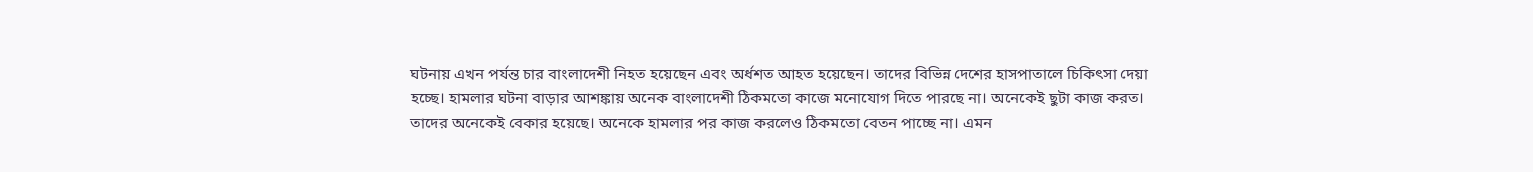ঘটনায় এখন পর্যন্ত চার বাংলাদেশী নিহত হয়েছেন এবং অর্ধশত আহত হয়েছেন। তাদের বিভিন্ন দেশের হাসপাতালে চিকিৎসা দেয়া হচ্ছে। হামলার ঘটনা বাড়ার আশঙ্কায় অনেক বাংলাদেশী ঠিকমতো কাজে মনোযোগ দিতে পারছে না। অনেকেই ছুটা কাজ করত। তাদের অনেকেই বেকার হয়েছে। অনেকে হামলার পর কাজ করলেও ঠিকমতো বেতন পাচ্ছে না। এমন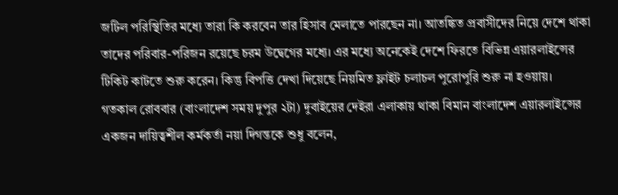জটিল পরিস্থিতির মধ্যে তারা কি করবেন তার হিসাব মেলাতে পারছেন না। আতঙ্কিত প্রবাসীদের নিয়ে দেশে থাকা তাদের পরিবার-পরিজন রয়েছে চরম উদ্বেগের মধ্যে। এর মধ্যে অনেকেই দেশে ফিরতে বিভিন্ন এয়ারলাইন্সের টিকিট কাটতে শুরু করেন। কিন্তু বিপত্তি দেখা দিয়েছে নিয়মিত ফ্লাইট চলাচল পুরোপুরি শুরু না হওয়ায়।
গতকাল রোববার (বাংলাদেশ সময় দুপুর ২টা) দুবাইয়ের দেইরা এলাকায় থাকা বিমান বাংলাদেশ এয়ারলাইন্সের একজন দায়িত্বশীল কর্মকর্তা নয়া দিগন্তকে শুধু বলেন,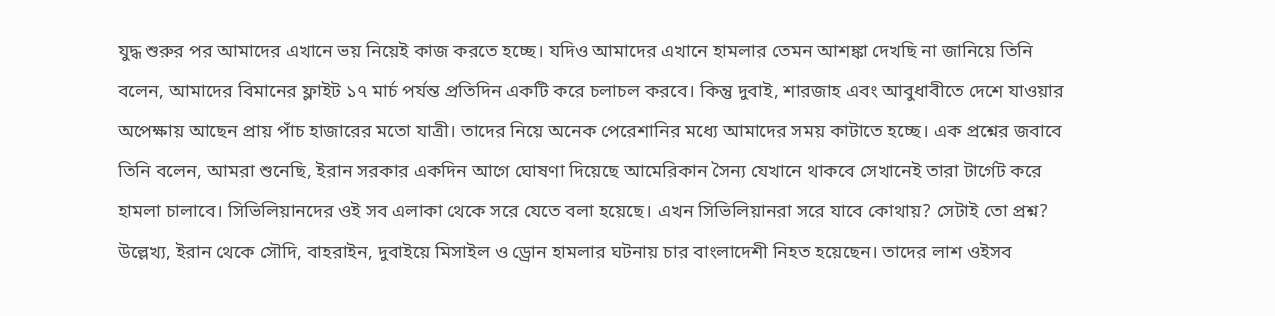যুদ্ধ শুরুর পর আমাদের এখানে ভয় নিয়েই কাজ করতে হচ্ছে। যদিও আমাদের এখানে হামলার তেমন আশঙ্কা দেখছি না জানিয়ে তিনি বলেন, আমাদের বিমানের ফ্লাইট ১৭ মার্চ পর্যন্ত প্রতিদিন একটি করে চলাচল করবে। কিন্তু দুবাই, শারজাহ এবং আবুধাবীতে দেশে যাওয়ার অপেক্ষায় আছেন প্রায় পাঁচ হাজারের মতো যাত্রী। তাদের নিয়ে অনেক পেরেশানির মধ্যে আমাদের সময় কাটাতে হচ্ছে। এক প্রশ্নের জবাবে তিনি বলেন, আমরা শুনেছি, ইরান সরকার একদিন আগে ঘোষণা দিয়েছে আমেরিকান সৈন্য যেখানে থাকবে সেখানেই তারা টার্গেট করে হামলা চালাবে। সিভিলিয়ানদের ওই সব এলাকা থেকে সরে যেতে বলা হয়েছে। এখন সিভিলিয়ানরা সরে যাবে কোথায়? সেটাই তো প্রশ্ন?
উল্লেখ্য, ইরান থেকে সৌদি, বাহরাইন, দুবাইয়ে মিসাইল ও ড্রোন হামলার ঘটনায় চার বাংলাদেশী নিহত হয়েছেন। তাদের লাশ ওইসব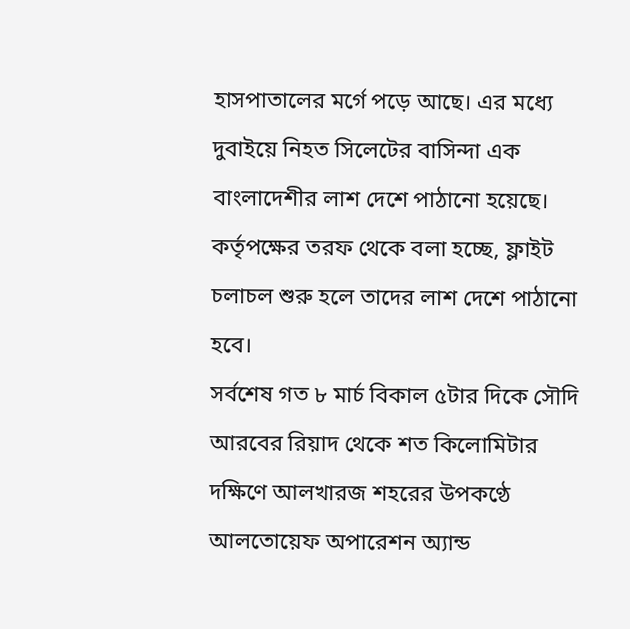হাসপাতালের মর্গে পড়ে আছে। এর মধ্যে দুবাইয়ে নিহত সিলেটের বাসিন্দা এক বাংলাদেশীর লাশ দেশে পাঠানো হয়েছে।
কর্তৃপক্ষের তরফ থেকে বলা হচ্ছে, ফ্লাইট চলাচল শুরু হলে তাদের লাশ দেশে পাঠানো হবে।
সর্বশেষ গত ৮ মার্চ বিকাল ৫টার দিকে সৌদি আরবের রিয়াদ থেকে শত কিলোমিটার দক্ষিণে আলখারজ শহরের উপকণ্ঠে আলতোয়েফ অপারেশন অ্যান্ড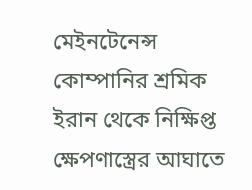মেইনটেনেন্স কোম্পানির শ্রমিক ইরান থেকে নিক্ষিপ্ত ক্ষেপণাস্ত্রের আঘাতে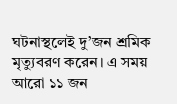ঘটনাস্থলেই দু’জন শ্রমিক মৃত্যুবরণ করেন। এ সময় আরো ১১ জন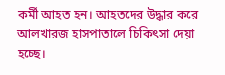কর্মী আহত হন। আহতদের উদ্ধার করে আলখারজ হাসপাতালে চিকিৎসা দেয়া হচ্ছে।